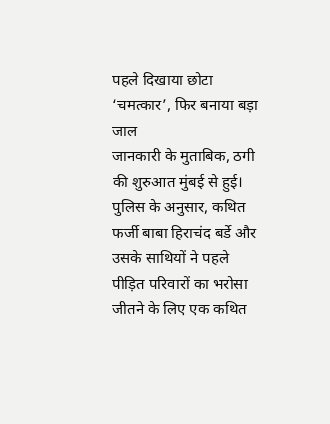पहले दिखाया छोटा ‘चमत्कार’, फिर बनाया बड़ा जाल
जानकारी के मुताबिक, ठगी की शुरुआत मुंबई से हुई। पुलिस के अनुसार, कथित फर्जी बाबा हिराचंद बर्डे और उसके साथियों ने पहले पीड़ित परिवारों का भरोसा जीतने के लिए एक कथित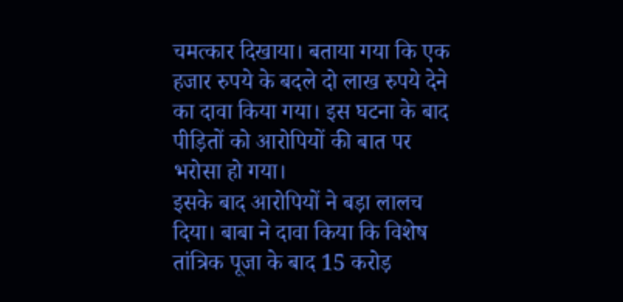चमत्कार दिखाया। बताया गया कि एक हजार रुपये के बदले दो लाख रुपये देने का दावा किया गया। इस घटना के बाद पीड़ितों को आरोपियों की बात पर भरोसा हो गया।
इसके बाद आरोपियों ने बड़ा लालच दिया। बाबा ने दावा किया कि विशेष तांत्रिक पूजा के बाद 15 करोड़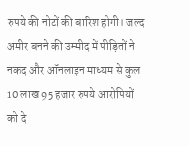रुपये की नोटों की बारिश होगी। जल्द अमीर बनने की उम्मीद में पीड़ितों ने नकद और ऑनलाइन माध्यम से कुल 10 लाख 95 हजार रुपये आरोपियों को दे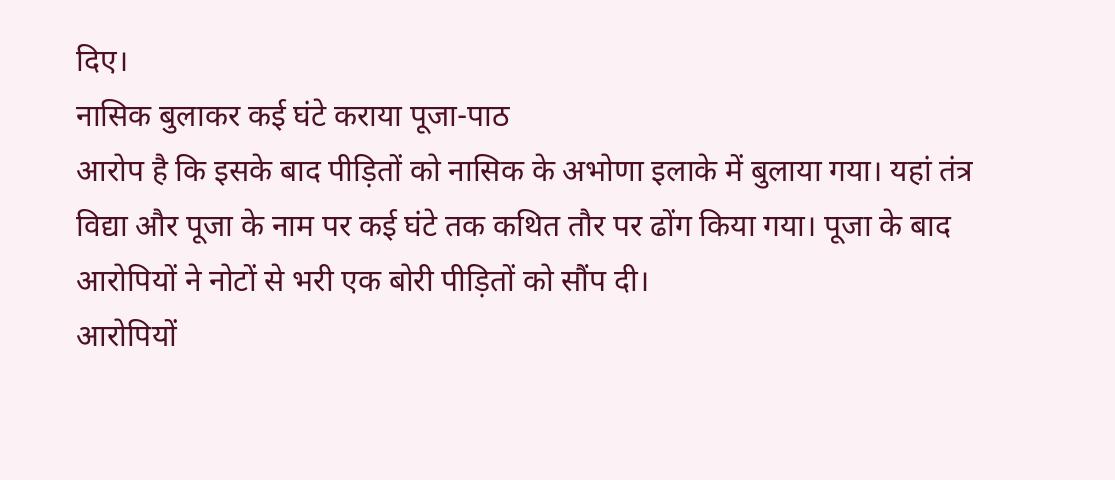दिए।
नासिक बुलाकर कई घंटे कराया पूजा-पाठ
आरोप है कि इसके बाद पीड़ितों को नासिक के अभोणा इलाके में बुलाया गया। यहां तंत्र विद्या और पूजा के नाम पर कई घंटे तक कथित तौर पर ढोंग किया गया। पूजा के बाद आरोपियों ने नोटों से भरी एक बोरी पीड़ितों को सौंप दी।
आरोपियों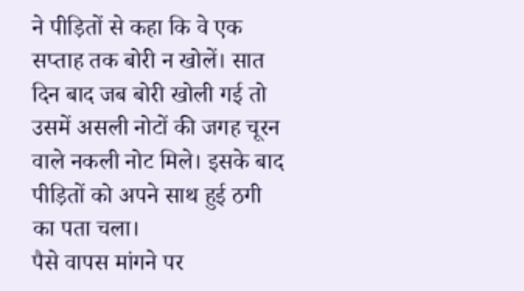ने पीड़ितों से कहा कि वे एक सप्ताह तक बोरी न खोलें। सात दिन बाद जब बोरी खोली गई तो उसमें असली नोटों की जगह चूरन वाले नकली नोट मिले। इसके बाद पीड़ितों को अपने साथ हुई ठगी का पता चला।
पैसे वापस मांगने पर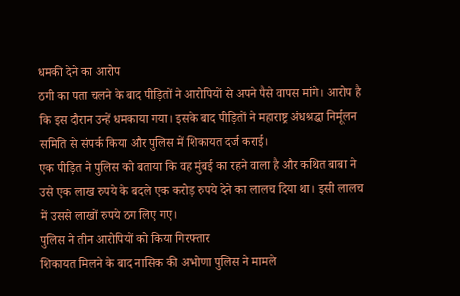धमकी देने का आरोप
ठगी का पता चलने के बाद पीड़ितों ने आरोपियों से अपने पैसे वापस मांगे। आरोप है कि इस दौरान उन्हें धमकाया गया। इसके बाद पीड़ितों ने महाराष्ट्र अंधश्रद्धा निर्मूलन समिति से संपर्क किया और पुलिस में शिकायत दर्ज कराई।
एक पीड़ित ने पुलिस को बताया कि वह मुंबई का रहने वाला है और कथित बाबा ने उसे एक लाख रुपये के बदले एक करोड़ रुपये देने का लालच दिया था। इसी लालच में उससे लाखों रुपये ठग लिए गए।
पुलिस ने तीन आरोपियों को किया गिरफ्तार
शिकायत मिलने के बाद नासिक की अभोणा पुलिस ने मामले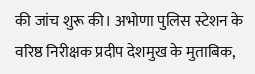की जांच शुरू की। अभोणा पुलिस स्टेशन के वरिष्ठ निरीक्षक प्रदीप देशमुख के मुताबिक,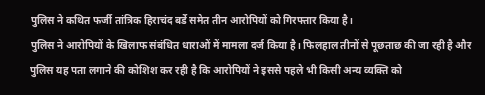पुलिस ने कथित फर्जी तांत्रिक हिराचंद बर्डे समेत तीन आरोपियों को गिरफ्तार किया है।
पुलिस ने आरोपियों के खिलाफ संबंधित धाराओं में मामला दर्ज किया है। फिलहाल तीनों से पूछताछ की जा रही है और पुलिस यह पता लगाने की कोशिश कर रही है कि आरोपियों ने इससे पहले भी किसी अन्य व्यक्ति को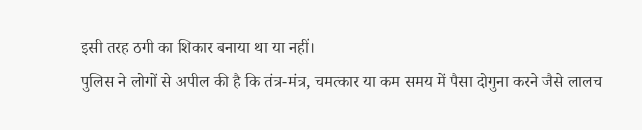इसी तरह ठगी का शिकार बनाया था या नहीं।
पुलिस ने लोगों से अपील की है कि तंत्र-मंत्र, चमत्कार या कम समय में पैसा दोगुना करने जैसे लालच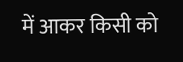में आकर किसी को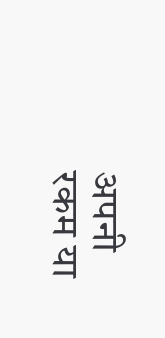अपनी रकम या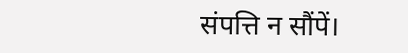संपत्ति न सौंपें।